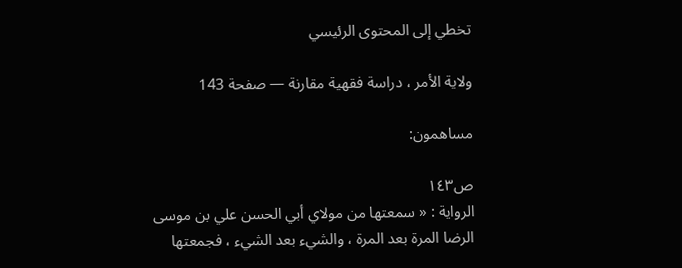تخطي إلى المحتوى الرئيسي

ولاية الأمر ، دراسة فقهية مقارنة — صفحة 143

مساهمون:

ص١٤٣
الرواية : « سمعتها من مولاي أبي الحسن علي بن موسى الرضا المرة بعد المرة ، والشيء بعد الشيء ، فجمعتها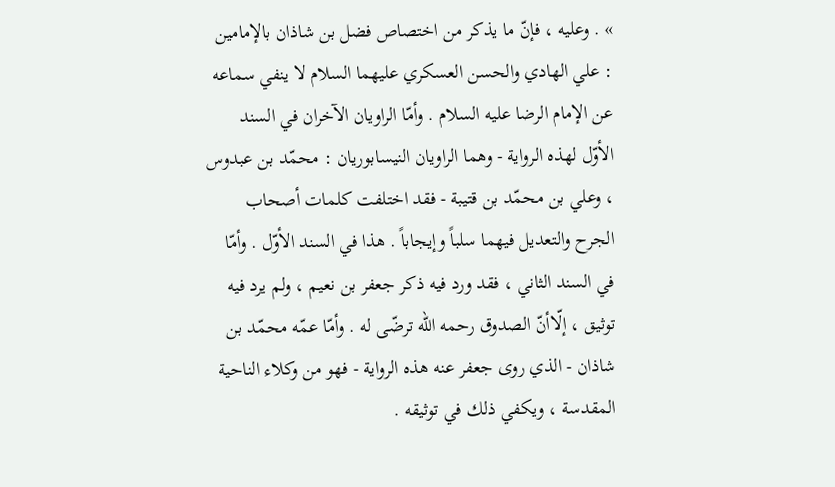» . وعليه ، فإنّ ما يذكر من اختصاص فضل بن شاذان بالإمامين : علي الهادي والحسن العسكري عليهما السلام لا ينفي سماعه عن الإمام الرضا عليه السلام . وأمّا الراويان الآخران في السند الأوّل لهذه الرواية - وهما الراويان النيسابوريان : محمّد بن عبدوس ، وعلي بن محمّد بن قتيبة - فقد اختلفت كلمات أصحاب الجرح والتعديل فيهما سلباً وإيجاباً . هذا في السند الأوّل . وأمّا في السند الثاني ، فقد ورد فيه ذكر جعفر بن نعيم ، ولم يرد فيه توثيق ، إلّاأنّ الصدوق رحمه الله ترضّى له . وأمّا عمّه محمّد بن شاذان - الذي روى جعفر عنه هذه الرواية - فهو من وكلاء الناحية المقدسة ، ويكفي ذلك في توثيقه .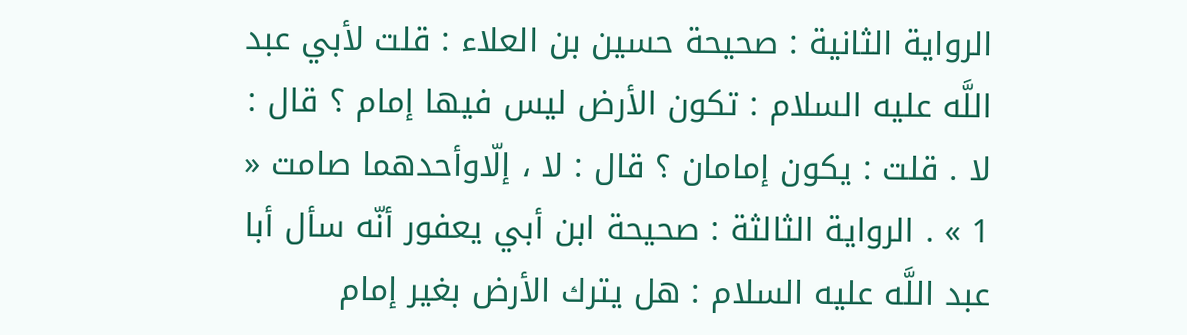الرواية الثانية : صحيحة حسين بن العلاء : قلت لأبي عبد اللَّه عليه السلام : تكون الأرض ليس فيها إمام ؟ قال : لا . قلت : يكون إمامان ؟ قال : لا ، إلّاوأحدهما صامت « 1 » . الرواية الثالثة : صحيحة ابن أبي يعفور أنّه سأل أبا عبد اللَّه عليه السلام : هل يترك الأرض بغير إمام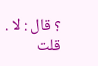؟ قال : لا . قلت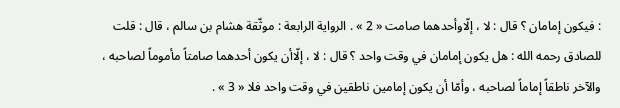: فيكون إمامان ؟ قال : لا ، إلّاوأحدهما صامت « 2 » . الرواية الرابعة : موثّقة هشام بن سالم ، قال : قلت للصادق رحمه الله : هل يكون إمامان في وقت واحد ؟ قال : لا ، إلّاأن يكون أحدهما صامتاً مأموماً لصاحبه ، والآخر ناطقاً إماماً لصاحبه ، وأمّا أن يكون إمامين ناطقين في وقت واحد فلا « 3 » .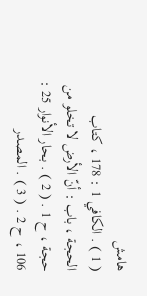هامش
( 1 ) . الكافي 1 : 178 ، كتاب الحجة ، باب : أنّ الأرض لا تخلو من حجة ، ح 1 . ( 2 ) . بحار الأنوار 25 : 106 ، ح 2 . ( 3 ) . المصدر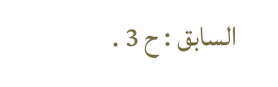السابق : ح 3 .